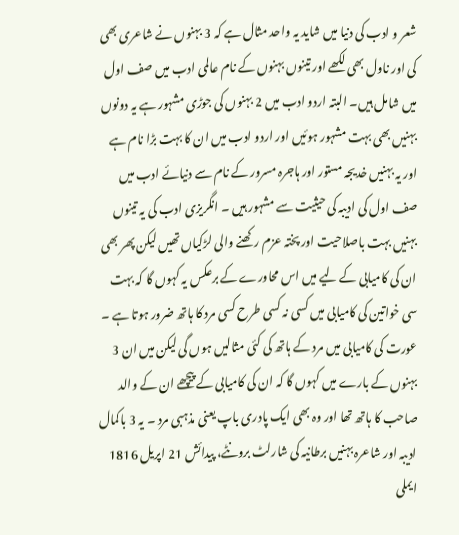شعر و ادب کی دنیا میں شاید یہ واحد مثال ہے کہ 3 بہنوں نے شاعری بھی کی اور ناول بھی لکھے اور تینوں بہنوں کے نام عالمی ادب میں صف اول میں شامل ہیں۔ البتہ اردو ادب میں 2 بہنوں کی جوڑی مشہور ہے یہ دونوں بہنیں بھی بہت مشہور ہوئیں اور اردو ادب میں ان کا بہت بڑا نام ہے اور یہ بہنیں خدیجہ مستور اور ہاجرہ مسرور کے نام سے دنیائے ادب میں صف اول کی ادیبہ کی حیثیت سے مشہور ہیں ۔ انگریزی ادب کی یہ تینوں بہنیں بہت باصلاحیت اور پختہ عزم رکھنے والی لڑکیاں تھیں لیکن پھر بھی ان کی کامیابی کے لیے میں اس محاورے کے برعکس یہ کہوں گا کہ بہت سی خواتین کی کامیابی میں کسی نہ کسی طرح کسی مرد کا ہاتھ ضرور ہوتا ہے ۔ عورت کی کامیابی میں مرد کے ہاتھ کی کئی مثالیں ہوں گی لیکن میں ان 3 بہنوں کے بارے میں کہوں گا کہ ان کی کامیابی کے پیچھے ان کے والد صاحب کا ہاتھ تھا اور وہ بھی ایک پادری باپ یعنی مذہبی مرد ۔ یہ 3 باکمال ادیبہ اور شاعرہ بہنیں برطانیہ کی شارلٹ برونٹے، پیدائش 21 اپریل 1816 ایملی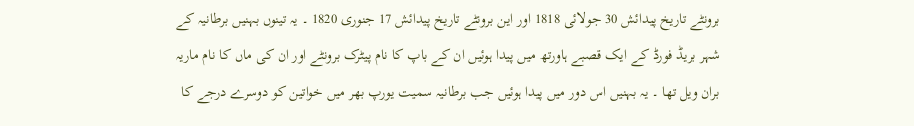برونٹے تاریخ پیدائش 30 جولائی 1818 اور این برونٹے تاریخ پیدائش 17 جنوری 1820 ۔ یہ تینوں بہنیں برطانیہ کے شہر بریڈ فورڈ کے ایک قصبے ہاورتھ میں پیدا ہوئیں ان کے باپ کا نام پیٹرک برونٹے اور ان کی ماں کا نام ماریہ بران ویل تھا ۔ یہ بہنیں اس دور میں پیدا ہوئیں جب برطانیہ سمیت یورپ بھر میں خواتین کو دوسرے درجے کا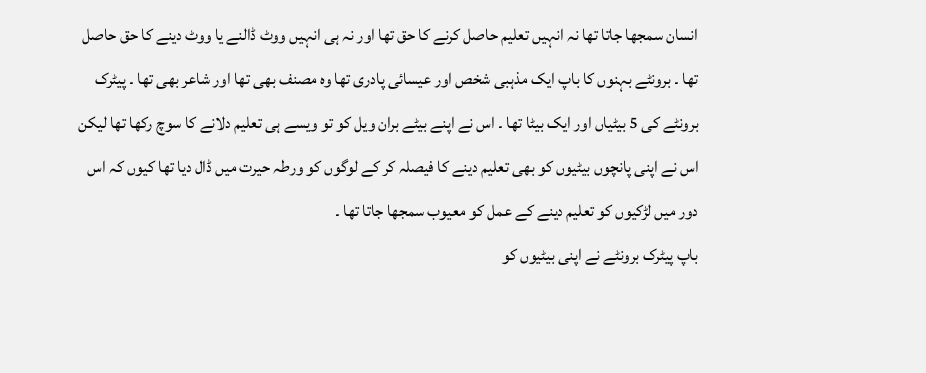انسان سمجھا جاتا تھا نہ انہیں تعلیم حاصل کرنے کا حق تھا اور نہ ہی انہیں ووٹ ڈالنے یا ووٹ دینے کا حق حاصل تھا ۔ برونٹے بہنوں کا باپ ایک مذہبی شخص اور عیسائی پادری تھا وہ مصنف بھی تھا اور شاعر بھی تھا ۔ پیٹرک برونٹے کی 5 بیٹیاں اور ایک بیٹا تھا ۔ اس نے اپنے بیٹے بران ویل کو تو ویسے ہی تعلیم دلانے کا سوچ رکھا تھا لیکن اس نے اپنی پانچوں بیٹیوں کو بھی تعلیم دینے کا فیصلہ کر کے لوگوں کو ورطہ حیرت میں ڈال دیا تھا کیوں کہ اس دور میں لڑکیوں کو تعلیم دینے کے عمل کو معیوب سمجھا جاتا تھا ۔
باپ پیٹرک برونٹے نے اپنی بیٹیوں کو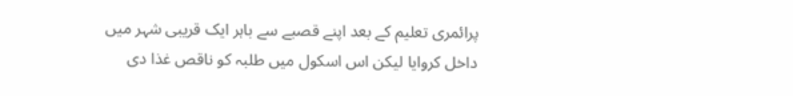پرائمری تعلیم کے بعد اپنے قصبے سے باہر ایک قریبی شہر میں داخل کروایا لیکن اس اسکول میں طلبہ کو ناقص غذا دی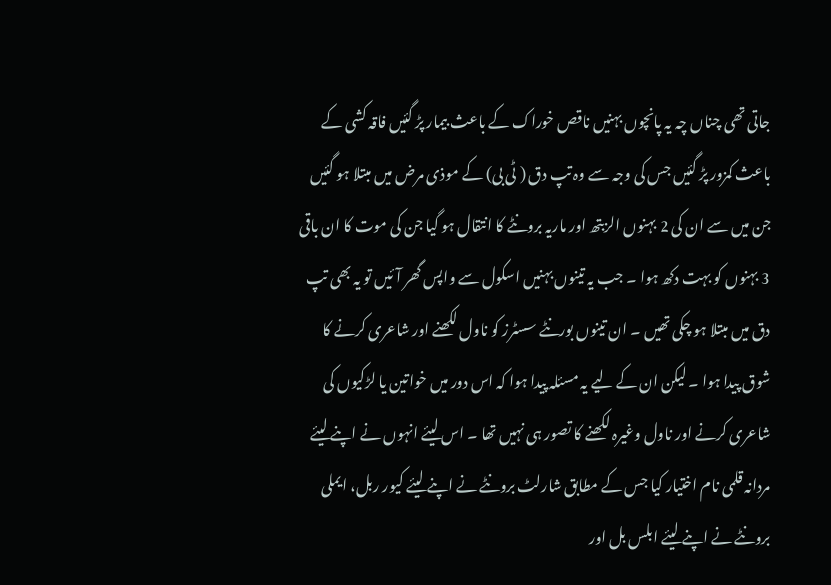جاتی تھی چناں چہ یہ پانچوں بہنیں ناقص خوراک کے باعث بیمار پڑ گئیں فاقہ کشی کے باعث کمزور پڑ گئیں جس کی وجہ سے وہ تپ دق ( ٹی بی) کے موذی مرض میں مبتلا ہو گئیں جن میں سے ان کی 2 بہنوں الزبتھ اور ماریہ برونٹے کا انتقال ہو گیا جن کی موت کا ان باقی 3 بہنوں کو بہت دکھ ہوا ۔ جب یہ تینوں بہنیں اسکول سے واپس گھر آئیں تو یہ بھی تپ دق میں مبتلا ہو چکی تھیں ۔ ان تینوں بورنٹے سسٹرز کو ناول لکھنے اور شاعری کرنے کا شوق پیدا ہوا ۔ لیکن ان کے لیے یہ مسئلہ پیدا ہوا کہ اس دور میں خواتین یا لڑکیوں کی شاعری کرنے اور ناول وغیرہ لکھنے کا تصور ہی نہیں تھا ۔ اس لیئے انہوں نے اپنے لیئے مردانہ قلمی نام اختیار کیا جس کے مطابق شارلٹ برونٹے نے اپنے لیئے کیور ربل، ایملی برونٹے نے اپنے لیئے ابلس بل اور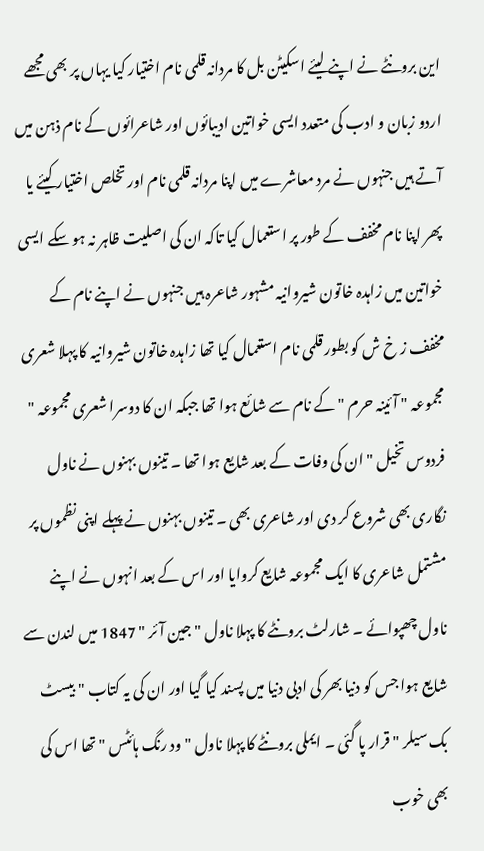این برونٹے نے اپنے لیئے اسکیٹن بل کا مردانہ قلمی نام اختیار کیا یہاں پر بھی مجھے اردو زبان و ادب کی متعدد ایسی خواتین ادیبائوں اور شاعرائوں کے نام ذہن میں آتے ہیں جنہوں نے مرد معاشرے میں اپنا مردانہ قلمی نام اور تخلص اختیار کیئے یا پھر اپنا نام مخفف کے طور پر استعمال کیا تاکہ ان کی اصلیت ظاہر نہ ہو سکے ایسی خواتین میں زاہدہ خاتون شیروانیہ مشہور شاعرہ ہیں جنہوں نے اپنے نام کے مخفف ز خ ش کو بطور قلمی نام استعمال کیا تھا زاہدہ خاتون شیروانیہ کا پہلا شعری مجموعہ " آئینہ حرم " کے نام سے شائع ہوا تھا جبکہ ان کا دوسرا شعری مجموعہ " فردوس تخیل " ان کی وفات کے بعد شایع ہوا تھا ۔ تینوں بہنوں نے ناول نگاری بھی شروع کر دی اور شاعری بھی ۔ تینوں بہنوں نے پہلے اپنی نظموں پر مشتمل شاعری کا ایک مجموعہ شایع کروایا اور اس کے بعد انہوں نے اپنے ناول چھپوائے ۔ شارلٹ برونٹے کا پہلا ناول " جین آئر " 1847 میں لندن سے شایع ہوا جس کو دنیا بھر کی ادبی دنیا میں پسند کیا گیا اور ان کی یہ کتاب " بیسٹ بک سیلر " قرار پا گئی ۔ ایملی برونٹے کا پہلا ناول " ود رنگ ہائٹس " تھا اس کی بھی خوب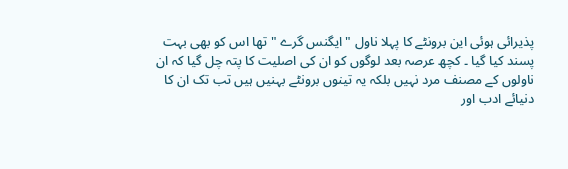پذیرائی ہوئی این برونٹے کا پہلا ناول " ایگنس گرے " تھا اس کو بھی بہت پسند کیا گیا ۔ کچھ عرصہ بعد لوگوں کو ان کی اصلیت کا پتہ چل گیا کہ ان ناولوں کے مصنف مرد نہیں بلکہ یہ تینوں برونٹے بہنیں ہیں تب تک ان کا دنیائے ادب اور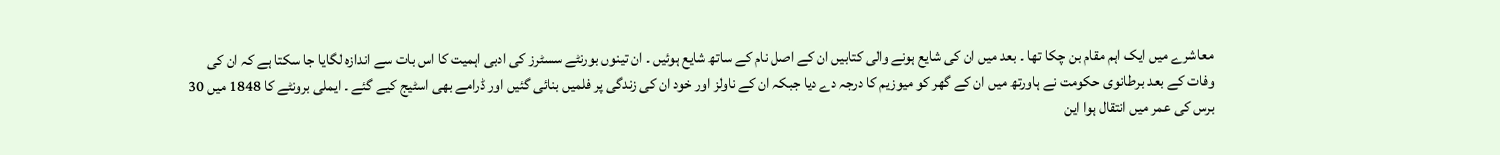معاشرے میں ایک اہم مقام بن چکا تھا ۔ بعد میں ان کی شایع ہونے والی کتابیں ان کے اصل نام کے ساتھ شایع ہوئیں ۔ ان تینوں بورنٹے سسٹرز کی ادبی اہمیت کا اس بات سے اندازہ لگایا جا سکتا ہے کہ ان کی وفات کے بعد برطانوی حکومت نے ہاورتھ میں ان کے گھر کو میوزیم کا درجہ دے دیا جبکہ ان کے ناولز اور خود ان کی زندگی پر فلمیں بنائی گئیں اور ڈرامے بھی اسٹیج کیے گئے ۔ ایملی برونٹے کا 1848 میں 30 برس کی عمر میں انتقال ہوا این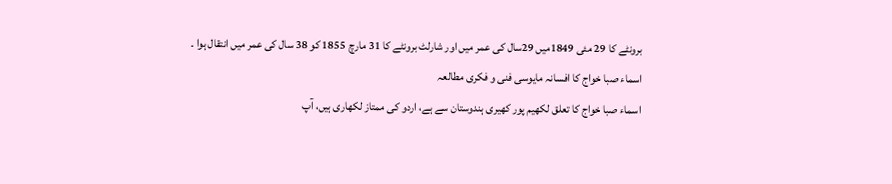برونٹے کا 29 مئی 1849میں 29سال کی عمر میں اور شارلٹ برونٹے کا 31 مارچ 1855 کو 38 سال کی عمر میں انتقال ہوا ۔
اسماء صبا خواج کا افسانہ مایوسی فنی و فکری مطالعہ
اسماء صبا خواج کا تعلق لکھیم پور کھیری ہندوستان سے ہے، اردو کی ممتاز لکھاری ہیں، آپ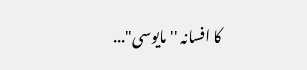کا افسانہ ''مایوسی"...